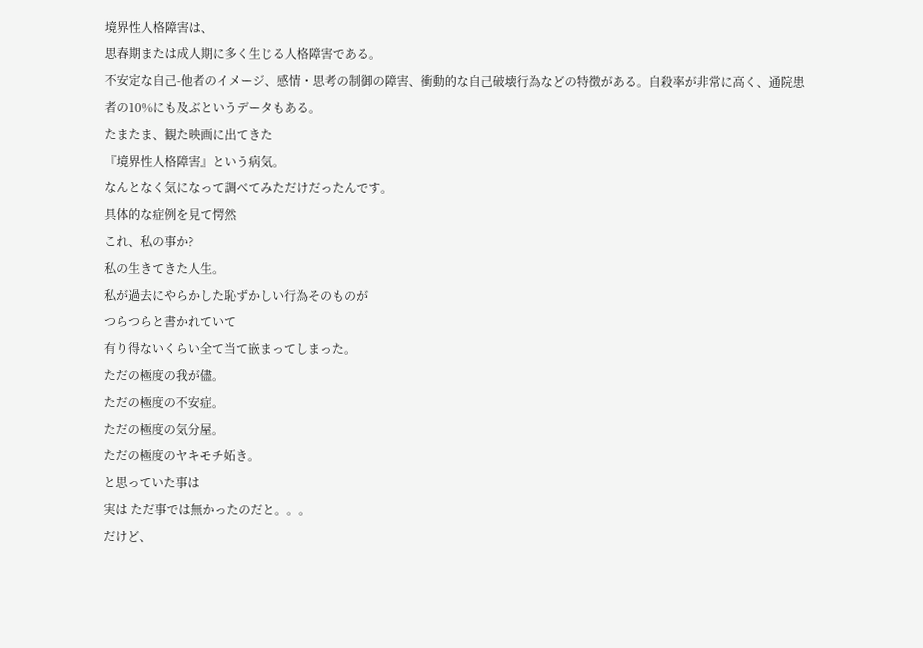境界性人格障害は、
思春期または成人期に多く生じる人格障害である。
不安定な自己-他者のイメージ、感情・思考の制御の障害、衝動的な自己破壊行為などの特徴がある。自殺率が非常に高く、通院患者の10%にも及ぶというデータもある。
たまたま、観た映画に出てきた
『境界性人格障害』という病気。
なんとなく気になって調べてみただけだったんです。
具体的な症例を見て愕然
これ、私の事か?
私の生きてきた人生。
私が過去にやらかした恥ずかしい行為そのものが
つらつらと書かれていて
有り得ないくらい全て当て嵌まってしまった。
ただの極度の我が儘。
ただの極度の不安症。
ただの極度の気分屋。
ただの極度のヤキモチ妬き。
と思っていた事は
実は ただ事では無かったのだと。。。
だけど、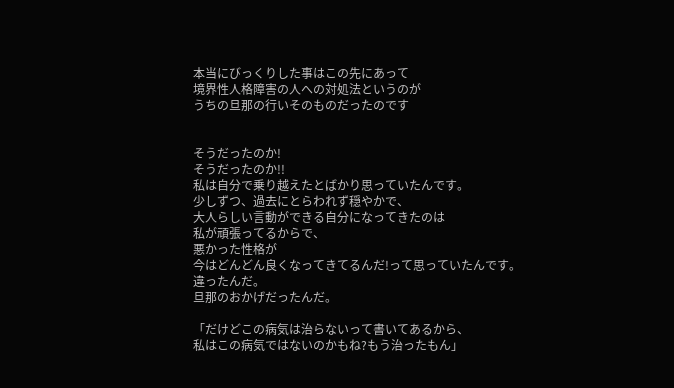本当にびっくりした事はこの先にあって
境界性人格障害の人への対処法というのが
うちの旦那の行いそのものだったのです


そうだったのか!
そうだったのか!!
私は自分で乗り越えたとばかり思っていたんです。
少しずつ、過去にとらわれず穏やかで、
大人らしい言動ができる自分になってきたのは
私が頑張ってるからで、
悪かった性格が
今はどんどん良くなってきてるんだ!って思っていたんです。
違ったんだ。
旦那のおかげだったんだ。

「だけどこの病気は治らないって書いてあるから、
私はこの病気ではないのかもね?もう治ったもん」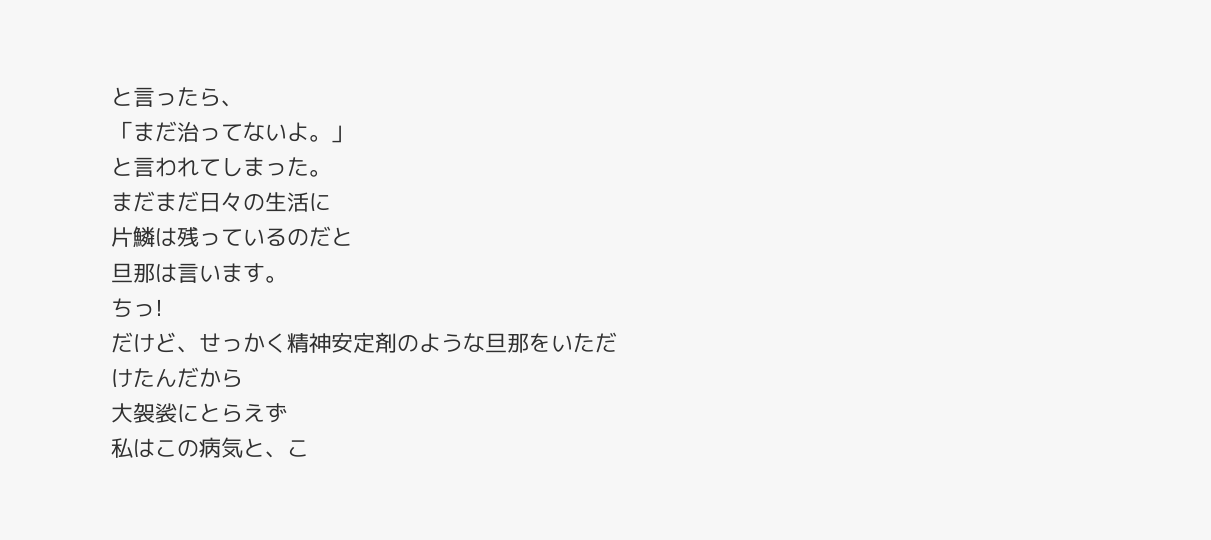と言ったら、
「まだ治ってないよ。」
と言われてしまった。
まだまだ日々の生活に
片鱗は残っているのだと
旦那は言います。
ちっ!
だけど、せっかく精神安定剤のような旦那をいただけたんだから
大袈裟にとらえず
私はこの病気と、こ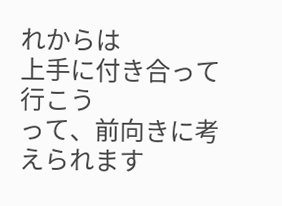れからは
上手に付き合って行こう
って、前向きに考えられます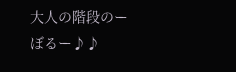大人の階段のーぼるー♪♪